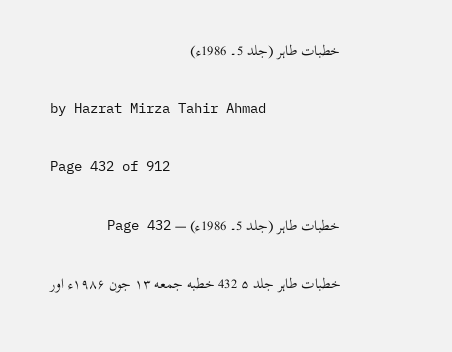خطبات طاہر (جلد 5۔ 1986ء)

by Hazrat Mirza Tahir Ahmad

Page 432 of 912

خطبات طاہر (جلد 5۔ 1986ء) — Page 432

خطبات طاہر جلد ۵ 432 خطبه جمعه ۱۳ جون ۱۹۸۶ء اور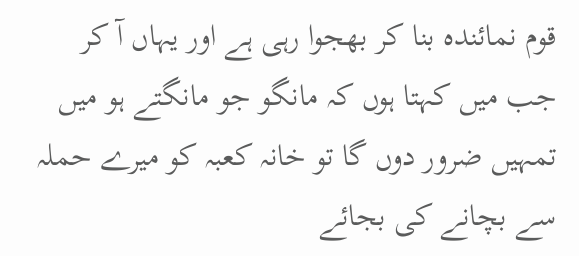قوم نمائندہ بنا کر بھجوا رہی ہے اور یہاں آ کر جب میں کہتا ہوں کہ مانگو جو مانگتے ہو میں تمہیں ضرور دوں گا تو خانہ کعبہ کو میرے حملہ سے بچانے کی بجائے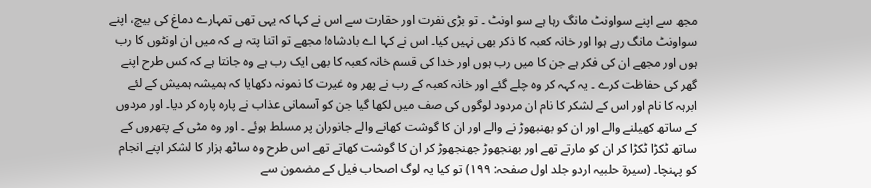مجھ سے اپنے سواونٹ مانگ رہا ہے سو اونٹ ۔ تو بڑی نفرت اور حقارت سے اس نے کہا کہ یہی تھی تمہارے دماغ کی بیچ، اپنے سواونٹ مانگ رہے ہوا اور خانہ کعبہ کا ذکر بھی نہیں کیا۔ اس نے کہا اے بادشاہ! مجھے تو اتنا پتہ ہے کہ میں ان اونٹوں کا رب ہوں اور مجھے ان کی فکر ہے جن کا میں رب ہوں اور خدا کی قسم خانہ کعبہ کا بھی ایک رب ہے وہ جانتا ہے کہ کس طرح اپنے گھر کی حفاظت کرے ۔ یہ کہہ کر وہ چلے گئے اور خانہ کعبہ کے رب نے پھر وہ غیرت کا نمونہ دکھایا کہ ہمیشہ ہمیش کے لئے ابرہہ کا نام اور اس کے لشکر کا نام ان مردود لوگوں کی صف میں لکھا گیا جن کو آسمانی عذاب نے پارہ پارہ کر دیا۔ اور مردوں کے ساتھ کھیلنے والے اور ان کو بھنبھوڑ نے والے اور ان کا گوشت کھانے والے جانوران پر مسلط ہوئے ۔ اور وہ مٹی کے پتھروں کے ساتھ ٹکڑا ٹکڑا کر ان کو مارتے تھے اور بھنجھوڑ جھنجھوڑ کر ان کا گوشت کھاتے تھے اس طرح وہ ساٹھ ہزار کا لشکر اپنے انجام کو پہنچا۔ (سیرۃ حلبیہ اردو جلد اول صفحہ: ۱۹۹) تو کیا یہ لوگ اصحاب فیل کے مضمون سے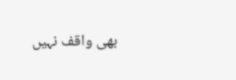بھی واقف نہیں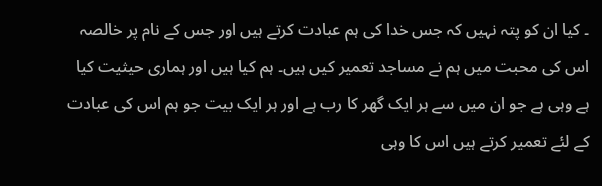۔ کیا ان کو پتہ نہیں کہ جس خدا کی ہم عبادت کرتے ہیں اور جس کے نام پر خالصہ اس کی محبت میں ہم نے مساجد تعمیر کیں ہیں۔ ہم کیا ہیں اور ہماری حیثیت کیا ہے وہی ہے جو ان میں سے ہر ایک گھر کا رب ہے اور ہر ایک بیت جو ہم اس کی عبادت کے لئے تعمیر کرتے ہیں اس کا وہی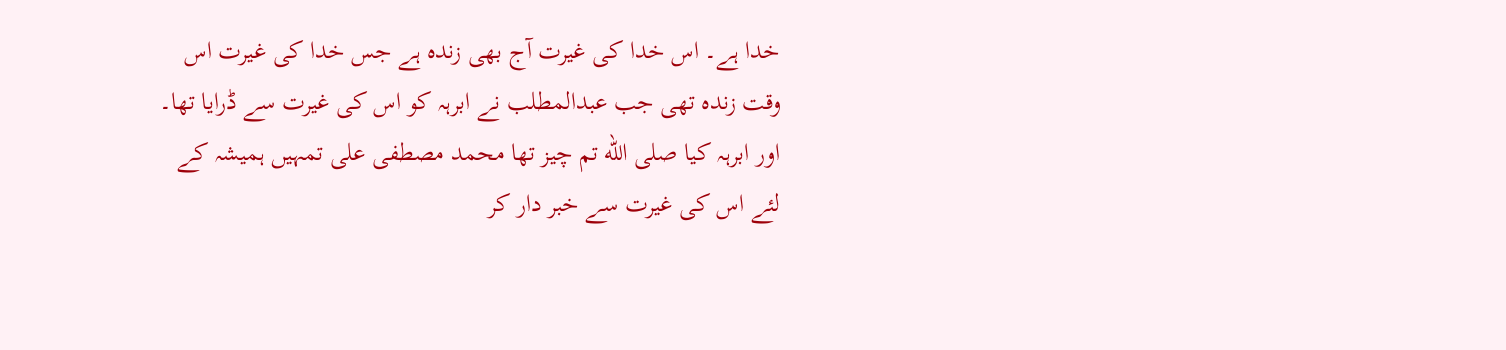خدا ہے۔ اس خدا کی غیرت آج بھی زندہ ہے جس خدا کی غیرت اس وقت زندہ تھی جب عبدالمطلب نے ابرہہ کو اس کی غیرت سے ڈرایا تھا۔ اور ابرہہ کیا صلى الله تم چیز تھا محمد مصطفی علی تمہیں ہمیشہ کے لئے اس کی غیرت سے خبر دار کر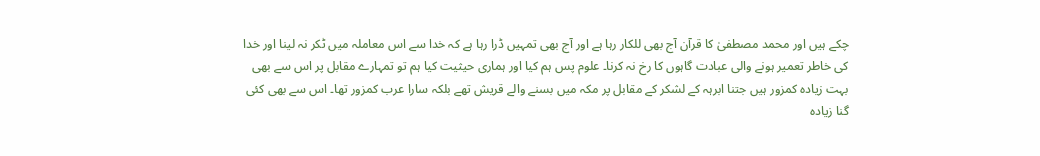چکے ہیں اور محمد مصطفیٰ کا قرآن آج بھی للکار رہا ہے اور آج بھی تمہیں ڈرا رہا ہے کہ خدا سے اس معاملہ میں ٹکر نہ لینا اور خدا کی خاطر تعمیر ہونے والی عبادت گاہوں کا رخ نہ کرنا۔ علوم پس ہم کیا اور ہماری حیثیت کیا ہم تو تمہارے مقابل پر اس سے بھی بہت زیادہ کمزور ہیں جتنا ابرہہ کے لشکر کے مقابل پر مکہ میں بسنے والے قریش تھے بلکہ سارا عرب کمزور تھا۔ اس سے بھی کئی گنا زیادہ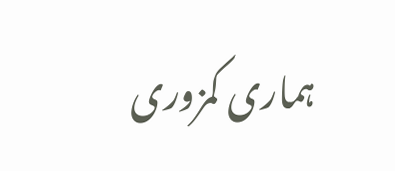ہماری کمزوری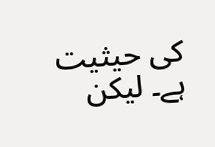کی حیثیت ہے۔ لیکن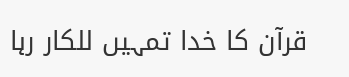قرآن کا خدا تمہیں للکار رہا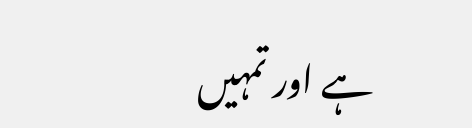ہے اور تمہیں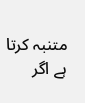متنبہ کرتا ہے اگر